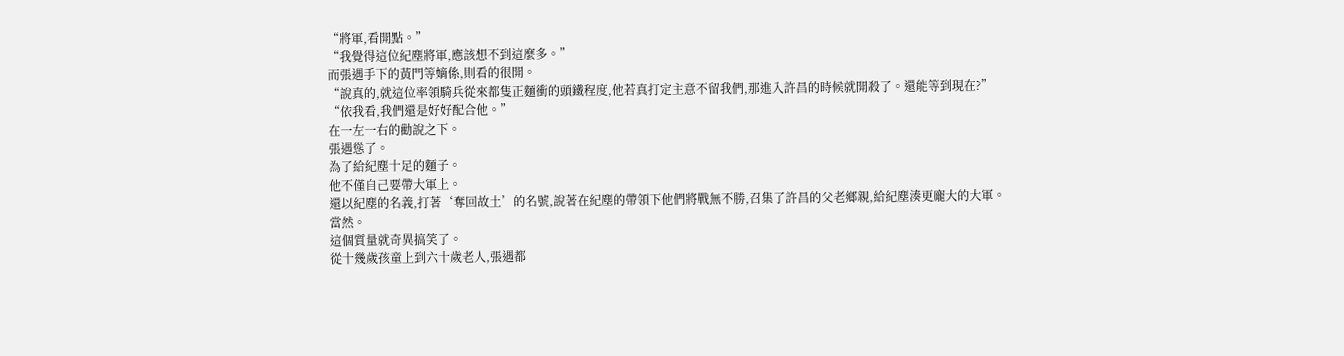“將軍,看開點。”
“我覺得這位紀塵將軍,應該想不到這麼多。”
而張遇手下的黃門等嫡係,則看的很開。
“說真的,就這位率領騎兵從來都隻正麵衝的頭鐵程度,他若真打定主意不留我們,那進入許昌的時候就開殺了。還能等到現在?”
“依我看,我們還是好好配合他。”
在一左一右的勸說之下。
張遇慫了。
為了給紀塵十足的麵子。
他不僅自己要帶大軍上。
還以紀塵的名義,打著‘奪回故土’的名號,說著在紀塵的帶領下他們將戰無不勝,召集了許昌的父老鄉親,給紀塵湊更龐大的大軍。
當然。
這個質量就奇異搞笑了。
從十幾歲孩童上到六十歲老人,張遇都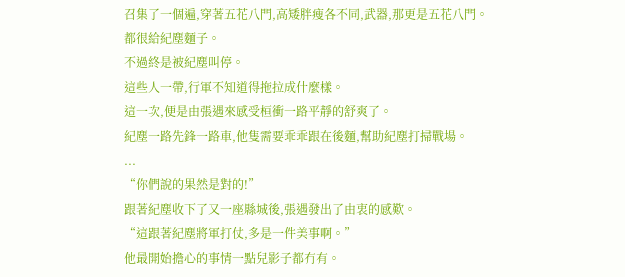召集了一個遍,穿著五花八門,高矮胖瘦各不同,武器,那更是五花八門。
都很給紀塵麵子。
不過終是被紀塵叫停。
這些人一帶,行軍不知道得拖拉成什麼樣。
這一次,便是由張遇來感受桓衝一路平靜的舒爽了。
紀塵一路先鋒一路車,他隻需要乖乖跟在後麵,幫助紀塵打掃戰場。
...
“你們說的果然是對的!”
跟著紀塵收下了又一座縣城後,張遇發出了由衷的感歎。
“這跟著紀塵將軍打仗,多是一件美事啊。”
他最開始擔心的事情一點兒影子都冇有。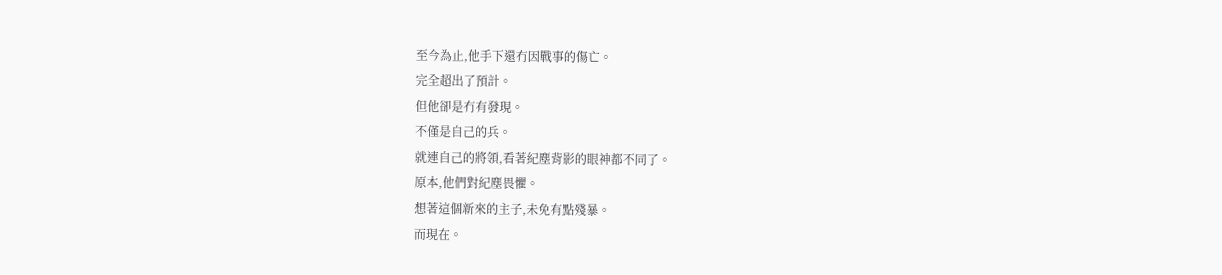至今為止,他手下還冇因戰事的傷亡。
完全超出了預計。
但他卻是冇有發現。
不僅是自己的兵。
就連自己的將領,看著紀塵背影的眼神都不同了。
原本,他們對紀塵畏懼。
想著這個新來的主子,未免有點殘暴。
而現在。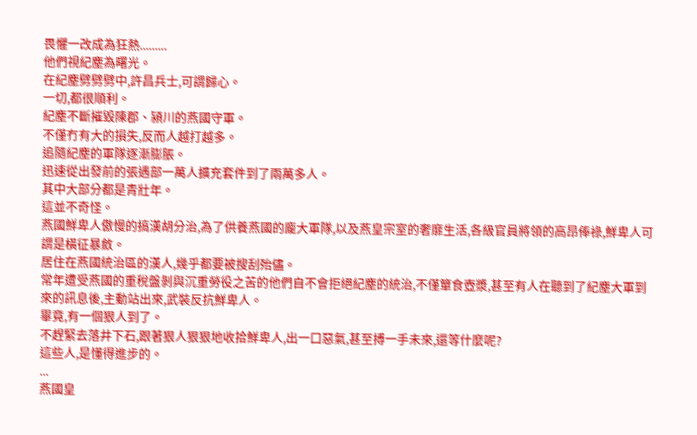畏懼一改成為狂熱.........
他們視紀塵為曙光。
在紀塵劈劈劈中,許昌兵士,可謂歸心。
一切,都很順利。
紀塵不斷摧毀陳郡、潁川的燕國守軍。
不僅冇有大的損失,反而人越打越多。
追隨紀塵的軍隊逐漸膨脹。
迅速從出發前的張遇部一萬人擴充套件到了兩萬多人。
其中大部分都是青壯年。
這並不奇怪。
燕國鮮卑人傲慢的搞漢胡分治,為了供養燕國的龐大軍隊,以及燕皇宗室的奢靡生活,各級官員將領的高昂俸祿,鮮卑人可謂是橫征暴斂。
居住在燕國統治區的漢人,幾乎都要被搜刮殆儘。
常年遭受燕國的重稅盤剝與沉重勞役之苦的他們自不會拒絕紀塵的統治,不僅簞食壺漿,甚至有人在聽到了紀塵大軍到來的訊息後,主動站出來,武裝反抗鮮卑人。
畢竟,有一個狠人到了。
不趕緊去落井下石,跟著狠人狠狠地收拾鮮卑人,出一口惡氣,甚至搏一手未來,還等什麼呢?
這些人,是懂得進步的。
...
燕國皇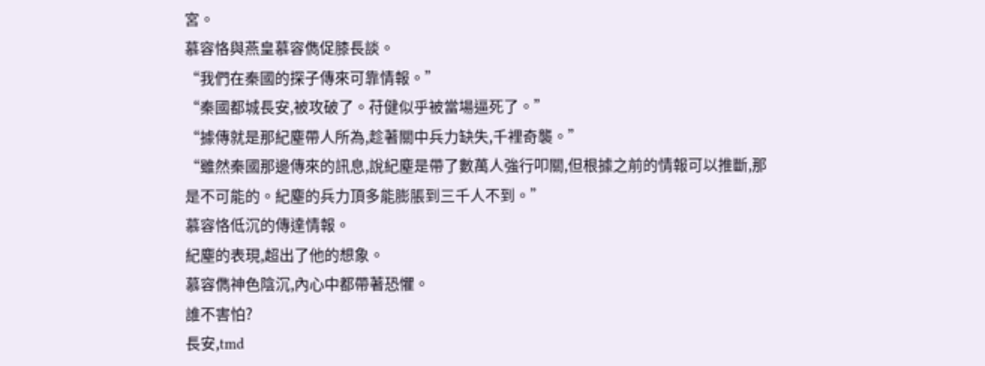宮。
慕容恪與燕皇慕容儁促膝長談。
“我們在秦國的探子傳來可靠情報。”
“秦國都城長安,被攻破了。苻健似乎被當場逼死了。”
“據傳就是那紀塵帶人所為,趁著關中兵力缺失,千裡奇襲。”
“雖然秦國那邊傳來的訊息,說紀塵是帶了數萬人強行叩關,但根據之前的情報可以推斷,那是不可能的。紀塵的兵力頂多能膨脹到三千人不到。”
慕容恪低沉的傳達情報。
紀塵的表現,超出了他的想象。
慕容儁神色陰沉,內心中都帶著恐懼。
誰不害怕?
長安,tmd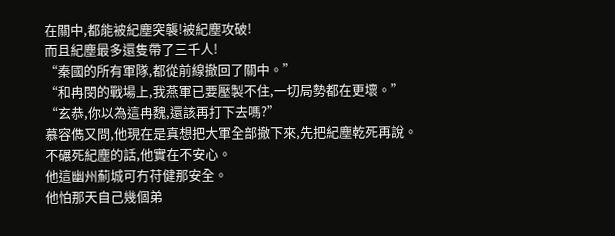在關中,都能被紀塵突襲!被紀塵攻破!
而且紀塵最多還隻帶了三千人!
“秦國的所有軍隊,都從前線撤回了關中。”
“和冉閔的戰場上,我燕軍已要壓製不住,一切局勢都在更壞。”
“玄恭,你以為這冉魏,還該再打下去嗎?”
慕容儁又問,他現在是真想把大軍全部撤下來,先把紀塵乾死再說。
不碾死紀塵的話,他實在不安心。
他這幽州薊城可冇苻健那安全。
他怕那天自己幾個弟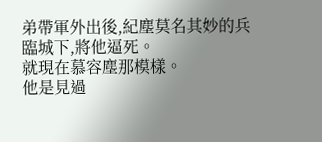弟帶軍外出後,紀塵莫名其妙的兵臨城下,將他逼死。
就現在慕容塵那模樣。
他是見過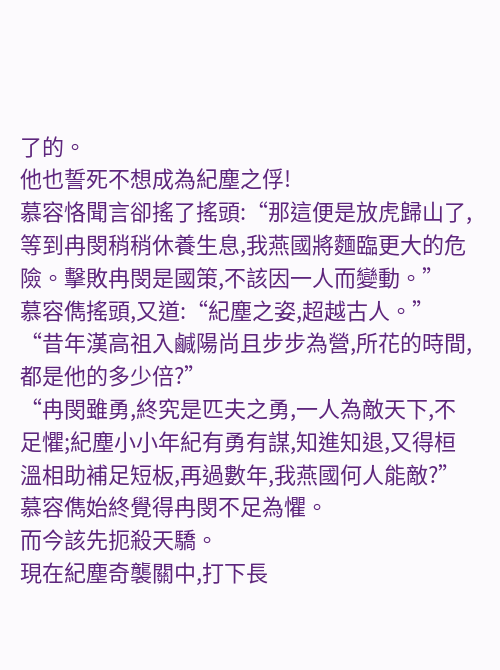了的。
他也誓死不想成為紀塵之俘!
慕容恪聞言卻搖了搖頭:“那這便是放虎歸山了,等到冉閔稍稍休養生息,我燕國將麵臨更大的危險。擊敗冉閔是國策,不該因一人而變動。”
慕容儁搖頭,又道:“紀塵之姿,超越古人。”
“昔年漢高祖入鹹陽尚且步步為營,所花的時間,都是他的多少倍?”
“冉閔雖勇,終究是匹夫之勇,一人為敵天下,不足懼;紀塵小小年紀有勇有謀,知進知退,又得桓溫相助補足短板,再過數年,我燕國何人能敵?”
慕容儁始終覺得冉閔不足為懼。
而今該先扼殺天驕。
現在紀塵奇襲關中,打下長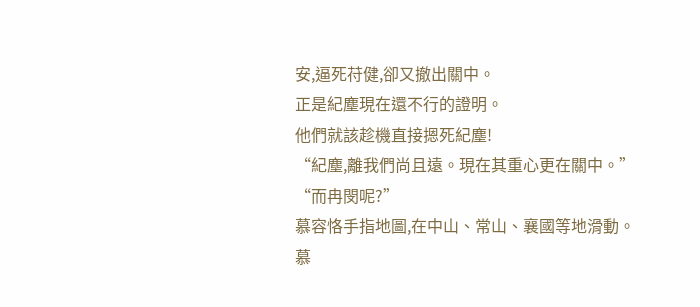安,逼死苻健,卻又撤出關中。
正是紀塵現在還不行的證明。
他們就該趁機直接摁死紀塵!
“紀塵,離我們尚且遠。現在其重心更在關中。”
“而冉閔呢?”
慕容恪手指地圖,在中山、常山、襄國等地滑動。
慕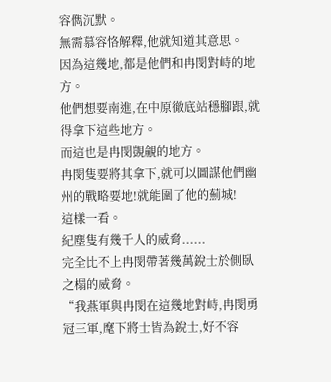容儁沉默。
無需慕容恪解釋,他就知道其意思。
因為這幾地,都是他們和冉閔對峙的地方。
他們想要南進,在中原徹底站穩腳跟,就得拿下這些地方。
而這也是冉閔覬覦的地方。
冉閔隻要將其拿下,就可以圖謀他們幽州的戰略要地!就能圍了他的薊城!
這樣一看。
紀塵隻有幾千人的威脅......
完全比不上冉閔帶著幾萬銳士於側臥之榻的威脅。
“我燕軍與冉閔在這幾地對峙,冉閔勇冠三軍,麾下將士皆為銳士,好不容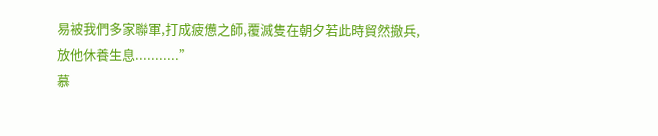易被我們多家聯軍,打成疲憊之師,覆滅隻在朝夕若此時貿然撤兵,放他休養生息...........”
慕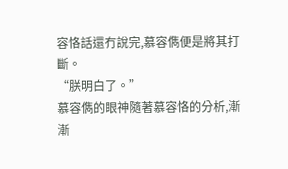容恪話還冇說完,慕容儁便是將其打斷。
“朕明白了。”
慕容儁的眼神隨著慕容恪的分析,漸漸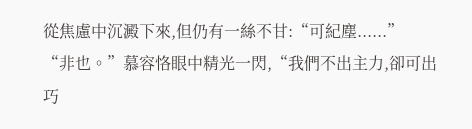從焦慮中沉澱下來,但仍有一絲不甘:“可紀塵......”
“非也。”慕容恪眼中精光一閃,“我們不出主力,卻可出巧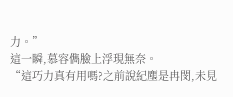力。”
這一瞬,慕容儁臉上浮現無奈。
“這巧力真有用嗎?之前說紀塵是冉閔,未見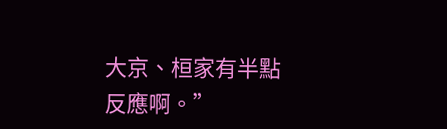大京、桓家有半點反應啊。”